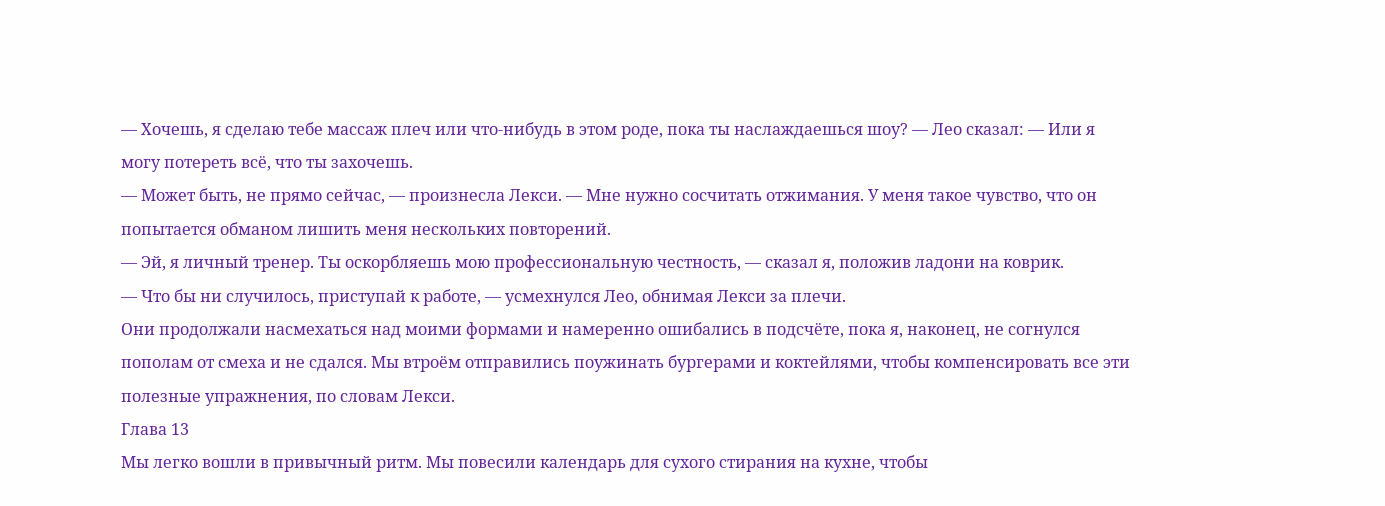— Хочешь, я сделаю тебе массаж плеч или что-нибудь в этом роде, пока ты наслаждаешься шоу? — Лео сказал: — Или я могу потереть всё, что ты захочешь.
— Может быть, не прямо сейчас, — произнесла Лекси. — Мне нужно сосчитать отжимания. У меня такое чувство, что он попытается обманом лишить меня нескольких повторений.
— Эй, я личный тренер. Ты оскорбляешь мою профессиональную честность, — сказал я, положив ладони на коврик.
— Что бы ни случилось, приступай к работе, — усмехнулся Лео, обнимая Лекси за плечи.
Они продолжали насмехаться над моими формами и намеренно ошибались в подсчёте, пока я, наконец, не согнулся пополам от смеха и не сдался. Мы втроём отправились поужинать бургерами и коктейлями, чтобы компенсировать все эти полезные упражнения, по словам Лекси.
Глава 13
Мы легко вошли в привычный ритм. Мы повесили календарь для сухого стирания на кухне, чтобы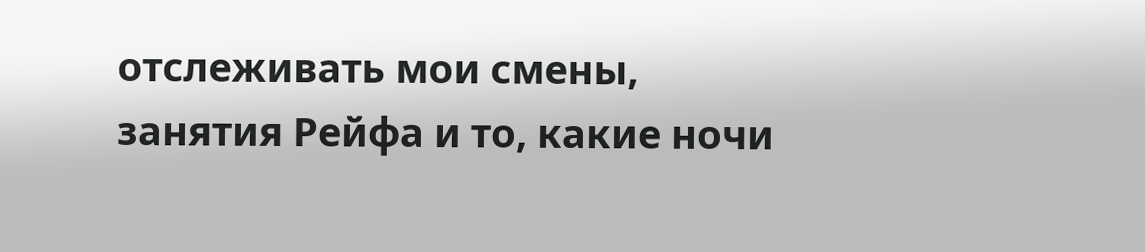отслеживать мои смены, занятия Рейфа и то, какие ночи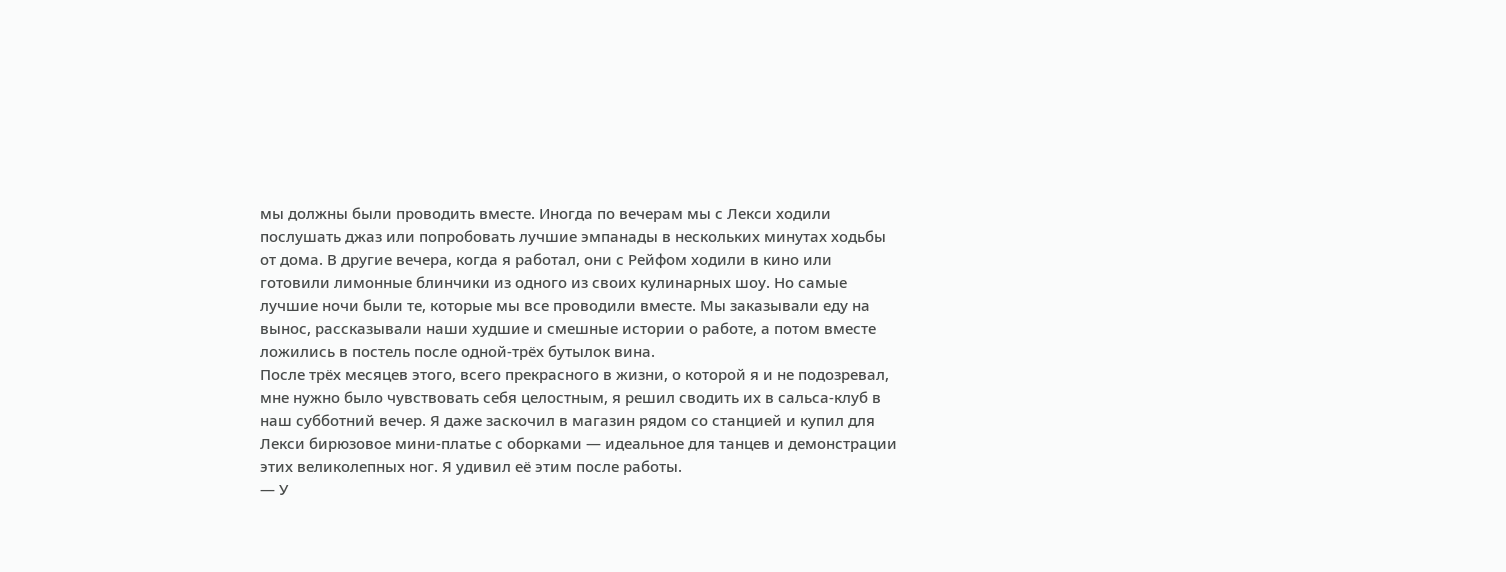мы должны были проводить вместе. Иногда по вечерам мы с Лекси ходили послушать джаз или попробовать лучшие эмпанады в нескольких минутах ходьбы от дома. В другие вечера, когда я работал, они с Рейфом ходили в кино или готовили лимонные блинчики из одного из своих кулинарных шоу. Но самые лучшие ночи были те, которые мы все проводили вместе. Мы заказывали еду на вынос, рассказывали наши худшие и смешные истории о работе, а потом вместе ложились в постель после одной-трёх бутылок вина.
После трёх месяцев этого, всего прекрасного в жизни, о которой я и не подозревал, мне нужно было чувствовать себя целостным, я решил сводить их в сальса-клуб в наш субботний вечер. Я даже заскочил в магазин рядом со станцией и купил для Лекси бирюзовое мини-платье с оборками — идеальное для танцев и демонстрации этих великолепных ног. Я удивил её этим после работы.
— У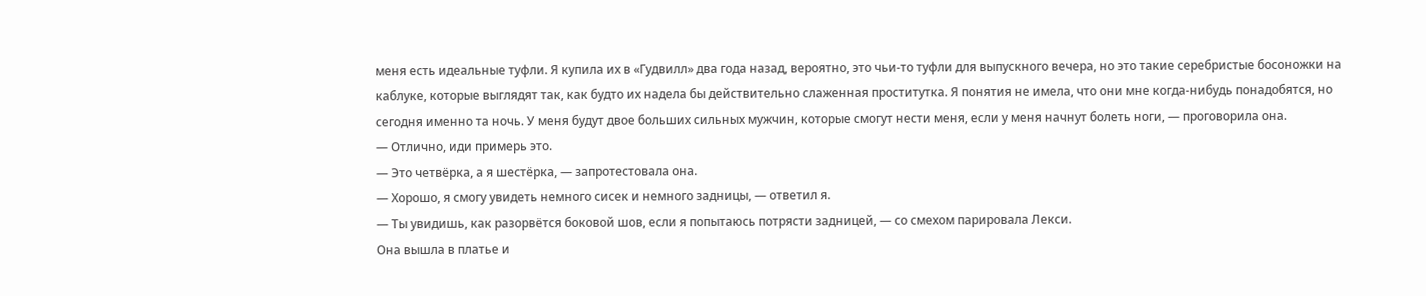меня есть идеальные туфли. Я купила их в «Гудвилл» два года назад, вероятно, это чьи-то туфли для выпускного вечера, но это такие серебристые босоножки на каблуке, которые выглядят так, как будто их надела бы действительно слаженная проститутка. Я понятия не имела, что они мне когда-нибудь понадобятся, но сегодня именно та ночь. У меня будут двое больших сильных мужчин, которые смогут нести меня, если у меня начнут болеть ноги, — проговорила она.
— Отлично, иди примерь это.
— Это четвёрка, а я шестёрка, — запротестовала она.
— Хорошо, я смогу увидеть немного сисек и немного задницы, — ответил я.
— Ты увидишь, как разорвётся боковой шов, если я попытаюсь потрясти задницей, — со смехом парировала Лекси.
Она вышла в платье и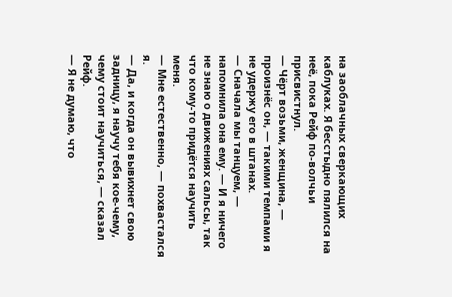на заоблачных сверкающих каблуках. Я бесстыдно пялился на неё, пока Рейф по-волчьи присвистнул.
— Чёрт возьми, женщина, — произнёс он, — такими темпами я не удержу его в штанах.
— Сначала мы танцуем, — напомнила она ему. — И я ничего не знаю о движениях сальсы, так что кому-то придётся научить меня.
— Мне естественно, — похвастался я.
— Да, и когда он вывихнет свою задницу, я научу тебя кое-чему, чему стоит научиться, — сказал Рейф.
— Я не думаю, что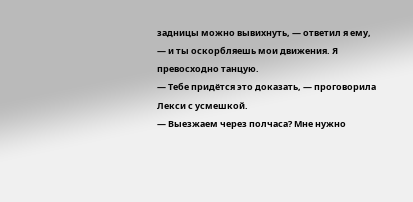задницы можно вывихнуть, — ответил я ему, — и ты оскорбляешь мои движения. Я превосходно танцую.
— Тебе придётся это доказать, — проговорила Лекси с усмешкой.
— Выезжаем через полчаса? Мне нужно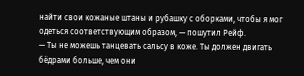найти свои кожаные штаны и рубашку с оборками, чтобы я мог одеться соответствующим образом, — пошутил Рейф.
— Ты не можешь танцевать сальсу в коже. Ты должен двигать бёдрами больше, чем они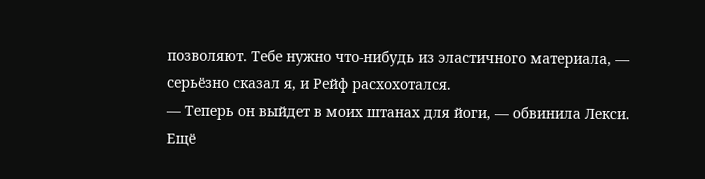позволяют. Тебе нужно что-нибудь из эластичного материала, — серьёзно сказал я, и Рейф расхохотался.
— Теперь он выйдет в моих штанах для йоги, — обвинила Лекси.
Ещё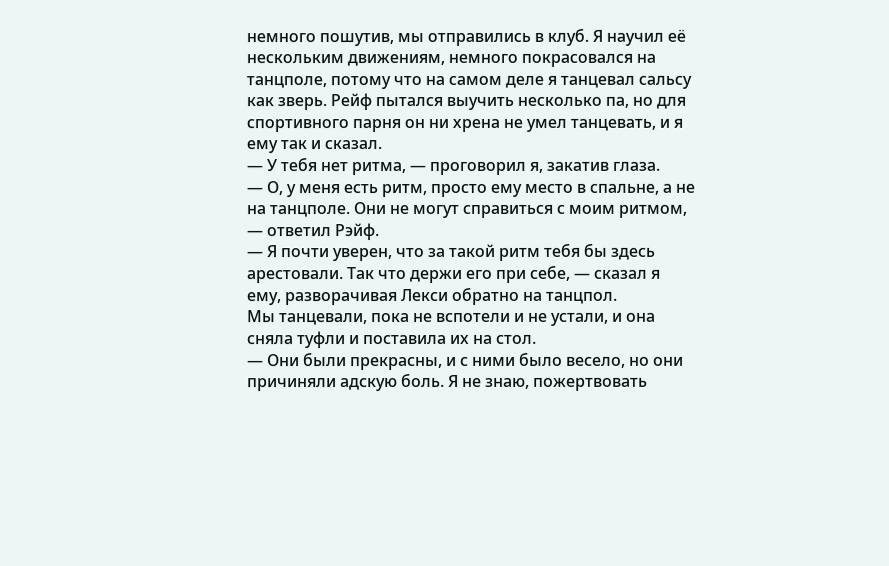немного пошутив, мы отправились в клуб. Я научил её нескольким движениям, немного покрасовался на танцполе, потому что на самом деле я танцевал сальсу как зверь. Рейф пытался выучить несколько па, но для спортивного парня он ни хрена не умел танцевать, и я ему так и сказал.
— У тебя нет ритма, — проговорил я, закатив глаза.
— О, у меня есть ритм, просто ему место в спальне, а не на танцполе. Они не могут справиться с моим ритмом, — ответил Рэйф.
— Я почти уверен, что за такой ритм тебя бы здесь арестовали. Так что держи его при себе, — сказал я ему, разворачивая Лекси обратно на танцпол.
Мы танцевали, пока не вспотели и не устали, и она сняла туфли и поставила их на стол.
— Они были прекрасны, и с ними было весело, но они причиняли адскую боль. Я не знаю, пожертвовать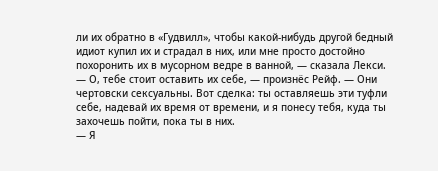ли их обратно в «Гудвилл», чтобы какой-нибудь другой бедный идиот купил их и страдал в них, или мне просто достойно похоронить их в мусорном ведре в ванной, — сказала Лекси.
— О, тебе стоит оставить их себе, — произнёс Рейф. — Они чертовски сексуальны. Вот сделка: ты оставляешь эти туфли себе, надевай их время от времени, и я понесу тебя, куда ты захочешь пойти, пока ты в них.
— Я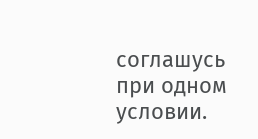соглашусь при одном условии.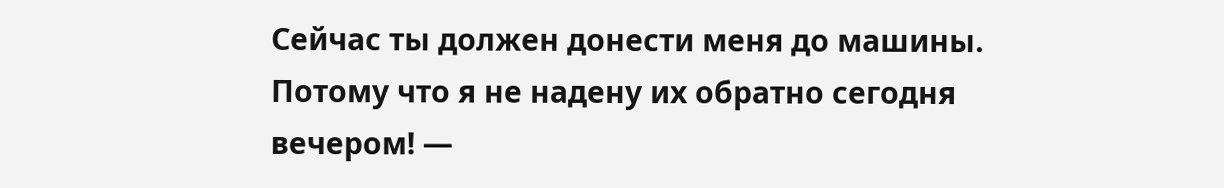Сейчас ты должен донести меня до машины. Потому что я не надену их обратно сегодня вечером! —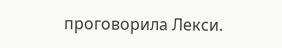проговорила Лекси.